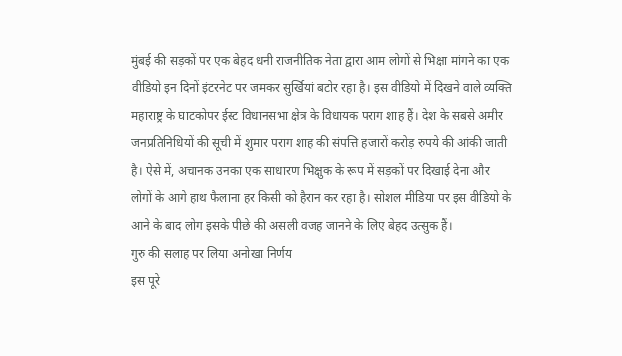मुंबई की सड़कों पर एक बेहद धनी राजनीतिक नेता द्वारा आम लोगों से भिक्षा मांगने का एक वीडियो इन दिनों इंटरनेट पर जमकर सुर्खियां बटोर रहा है। इस वीडियो में दिखने वाले व्यक्ति महाराष्ट्र के घाटकोपर ईस्ट विधानसभा क्षेत्र के विधायक पराग शाह हैं। देश के सबसे अमीर जनप्रतिनिधियों की सूची में शुमार पराग शाह की संपत्ति हजारों करोड़ रुपये की आंकी जाती है। ऐसे में, अचानक उनका एक साधारण भिक्षुक के रूप में सड़कों पर दिखाई देना और लोगों के आगे हाथ फैलाना हर किसी को हैरान कर रहा है। सोशल मीडिया पर इस वीडियो के आने के बाद लोग इसके पीछे की असली वजह जानने के लिए बेहद उत्सुक हैं।
गुरु की सलाह पर लिया अनोखा निर्णय
इस पूरे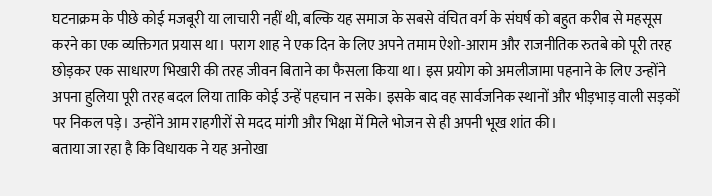घटनाक्रम के पीछे कोई मजबूरी या लाचारी नहीं थी, बल्कि यह समाज के सबसे वंचित वर्ग के संघर्ष को बहुत करीब से महसूस करने का एक व्यक्तिगत प्रयास था। पराग शाह ने एक दिन के लिए अपने तमाम ऐशो-आराम और राजनीतिक रुतबे को पूरी तरह छोड़कर एक साधारण भिखारी की तरह जीवन बिताने का फैसला किया था। इस प्रयोग को अमलीजामा पहनाने के लिए उन्होंने अपना हुलिया पूरी तरह बदल लिया ताकि कोई उन्हें पहचान न सके। इसके बाद वह सार्वजनिक स्थानों और भीड़भाड़ वाली सड़कों पर निकल पड़े। उन्होंने आम राहगीरों से मदद मांगी और भिक्षा में मिले भोजन से ही अपनी भूख शांत की।
बताया जा रहा है कि विधायक ने यह अनोखा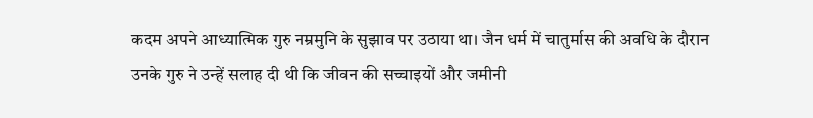कदम अपने आध्यात्मिक गुरु नम्रमुनि के सुझाव पर उठाया था। जैन धर्म में चातुर्मास की अवधि के दौरान उनके गुरु ने उन्हें सलाह दी थी कि जीवन की सच्चाइयों और जमीनी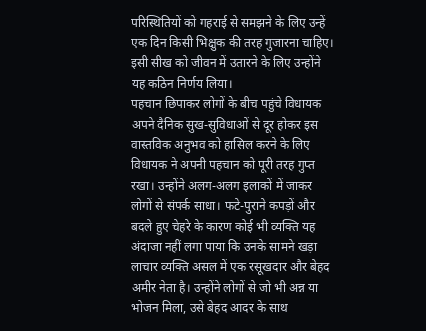परिस्थितियों को गहराई से समझने के लिए उन्हें एक दिन किसी भिक्षुक की तरह गुजारना चाहिए। इसी सीख को जीवन में उतारने के लिए उन्होंने यह कठिन निर्णय लिया।
पहचान छिपाकर लोगों के बीच पहुंचे विधायक
अपने दैनिक सुख-सुविधाओं से दूर होकर इस वास्तविक अनुभव को हासिल करने के लिए विधायक ने अपनी पहचान को पूरी तरह गुप्त रखा। उन्होंने अलग-अलग इलाकों में जाकर लोगों से संपर्क साधा। फटे-पुराने कपड़ों और बदले हुए चेहरे के कारण कोई भी व्यक्ति यह अंदाजा नहीं लगा पाया कि उनके सामने खड़ा लाचार व्यक्ति असल में एक रसूखदार और बेहद अमीर नेता है। उन्होंने लोगों से जो भी अन्न या भोजन मिला, उसे बेहद आदर के साथ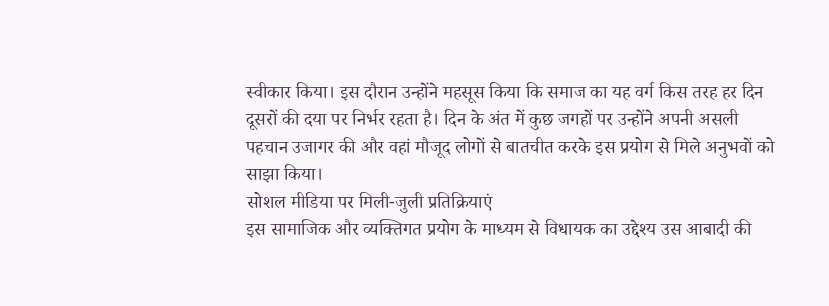स्वीकार किया। इस दौरान उन्होंने महसूस किया कि समाज का यह वर्ग किस तरह हर दिन दूसरों की दया पर निर्भर रहता है। दिन के अंत में कुछ जगहों पर उन्होंने अपनी असली पहचान उजागर की और वहां मौजूद लोगों से बातचीत करके इस प्रयोग से मिले अनुभवों को साझा किया।
सोशल मीडिया पर मिली-जुली प्रतिक्रियाएं
इस सामाजिक और व्यक्तिगत प्रयोग के माध्यम से विधायक का उद्देश्य उस आबादी की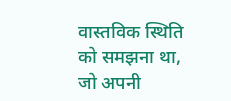वास्तविक स्थिति को समझना था, जो अपनी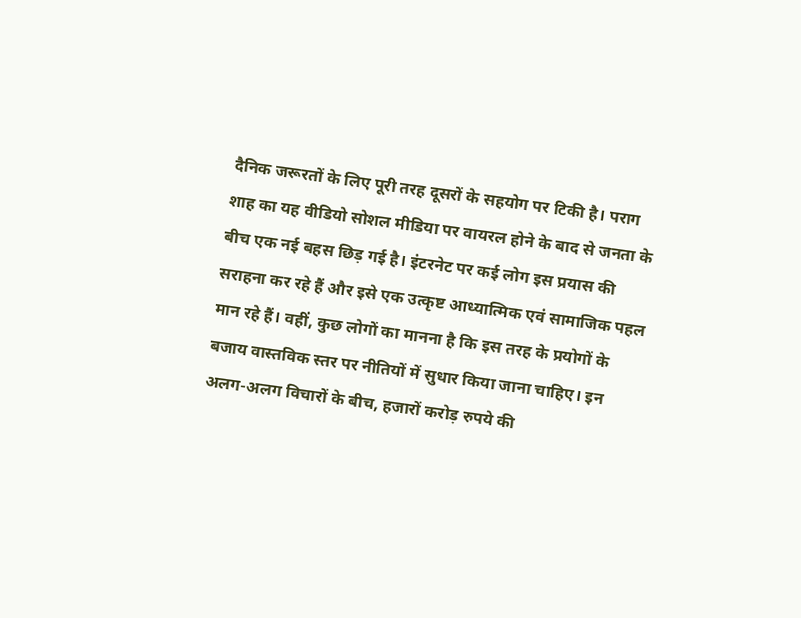दैनिक जरूरतों के लिए पूरी तरह दूसरों के सहयोग पर टिकी है। पराग शाह का यह वीडियो सोशल मीडिया पर वायरल होने के बाद से जनता के बीच एक नई बहस छिड़ गई है। इंटरनेट पर कई लोग इस प्रयास की सराहना कर रहे हैं और इसे एक उत्कृष्ट आध्यात्मिक एवं सामाजिक पहल मान रहे हैं। वहीं, कुछ लोगों का मानना है कि इस तरह के प्रयोगों के बजाय वास्तविक स्तर पर नीतियों में सुधार किया जाना चाहिए। इन अलग-अलग विचारों के बीच, हजारों करोड़ रुपये की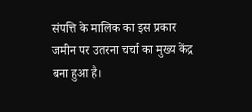संपत्ति के मालिक का इस प्रकार जमीन पर उतरना चर्चा का मुख्य केंद्र बना हुआ है।